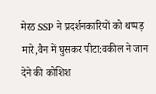मेरठ SSP ने प्रदर्शनकारियों को थप्पड़ मारे,वैन में घुसकर पीटा:वकील ने जान देने की कोशिश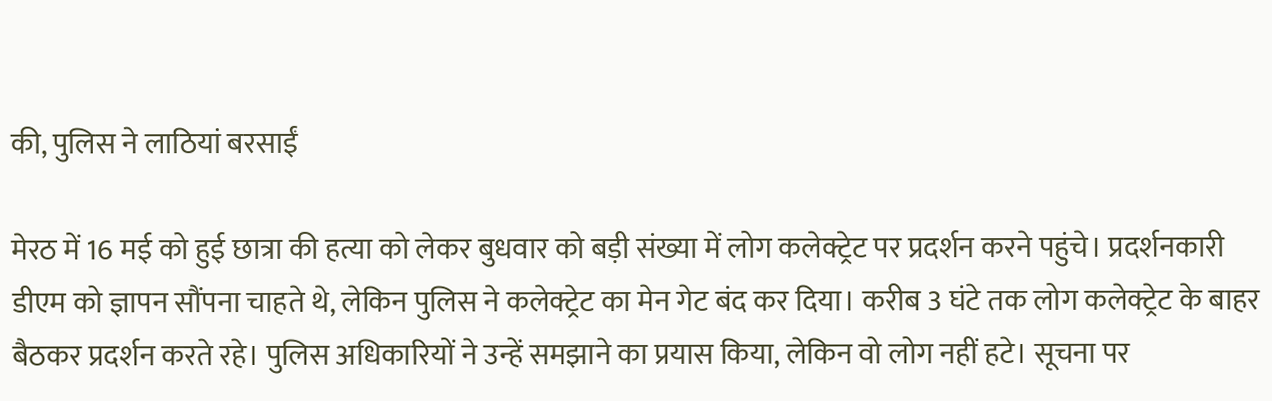की, पुलिस ने लाठियां बरसाईं

मेरठ में 16 मई को हुई छात्रा की हत्या को लेकर बुधवार को बड़ी संख्या में लोग कलेक्ट्रेट पर प्रदर्शन करने पहुंचे। प्रदर्शनकारी डीएम को ज्ञापन सौंपना चाहते थे, लेकिन पुलिस ने कलेक्ट्रेट का मेन गेट बंद कर दिया। करीब 3 घंटे तक लोग कलेक्ट्रेट के बाहर बैठकर प्रदर्शन करते रहे। पुलिस अधिकारियों ने उन्हें समझाने का प्रयास किया, लेकिन वो लोग नहीं हटे। सूचना पर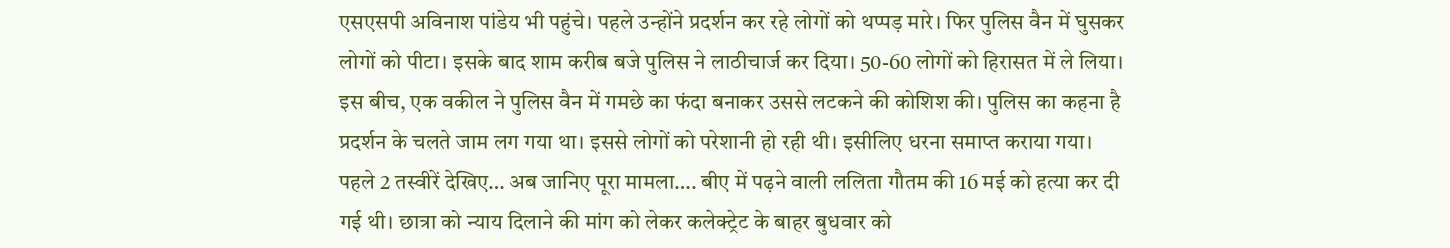एसएसपी अविनाश पांडेय भी पहुंचे। पहले उन्होंने प्रदर्शन कर रहे लोगों को थप्पड़ मारे। फिर पुलिस वैन में घुसकर लोगों को पीटा। इसके बाद शाम करीब बजे पुलिस ने लाठीचार्ज कर दिया। 50-60 लोगों को हिरासत में ले लिया। इस बीच, एक वकील ने पुलिस वैन में गमछे का फंदा बनाकर उससे लटकने की कोशिश की। पुलिस का कहना है प्रदर्शन के चलते जाम लग गया था। इससे लोगों को परेशानी हो रही थी। इसीलिए धरना समाप्त कराया गया। पहले 2 तस्वीरें देखिए… अब जानिए पूरा मामला…. बीए में पढ़ने वाली ललिता गौतम की 16 मई को हत्या कर दी गई थी। छात्रा को न्याय दिलाने की मांग को लेकर कलेक्ट्रेट के बाहर बुधवार को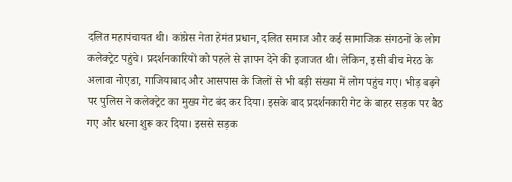दलित महापंचायत थी। कांग्रेस नेता हेमंत प्रधान, दलित समाज और कई सामाजिक संगठनों के लोग कलेक्ट्रेट पहुंचे। प्रदर्शनकारियों को पहले से ज्ञापन देने की इजाजत थी। लेकिन, इसी बीच मेरठ के अलावा नोएडा, गाजियाबाद और आसपास के जिलों से भी बड़ी संख्या में लोग पहुंच गए। भीड़ बढ़ने पर पुलिस ने कलेक्ट्रेट का मुख्य गेट बंद कर दिया। इसके बाद प्रदर्शनकारी गेट के बाहर सड़क पर बैठ गए और धरना शुरू कर दिया। इससे सड़क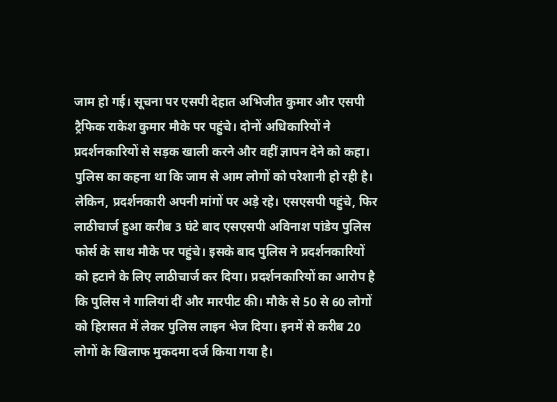जाम हो गई। सूचना पर एसपी देहात अभिजीत कुमार और एसपी ट्रैफिक राकेश कुमार मौके पर पहुंचे। दोनों अधिकारियों ने प्रदर्शनकारियों से सड़क खाली करने और वहीं ज्ञापन देने को कहा। पुलिस का कहना था कि जाम से आम लोगों को परेशानी हो रही है। लेकिन, प्रदर्शनकारी अपनी मांगों पर अड़े रहे। एसएसपी पहुंचे, फिर लाठीचार्ज हुआ करीब 3 घंटे बाद एसएसपी अविनाश पांडेय पुलिस फोर्स के साथ मौके पर पहुंचे। इसके बाद पुलिस ने प्रदर्शनकारियों को हटाने के लिए लाठीचार्ज कर दिया। प्रदर्शनकारियों का आरोप है कि पुलिस ने गालियां दीं और मारपीट की। मौके से 50 से 60 लोगों को हिरासत में लेकर पुलिस लाइन भेज दिया। इनमें से करीब 20 लोगों के खिलाफ मुकदमा दर्ज किया गया है।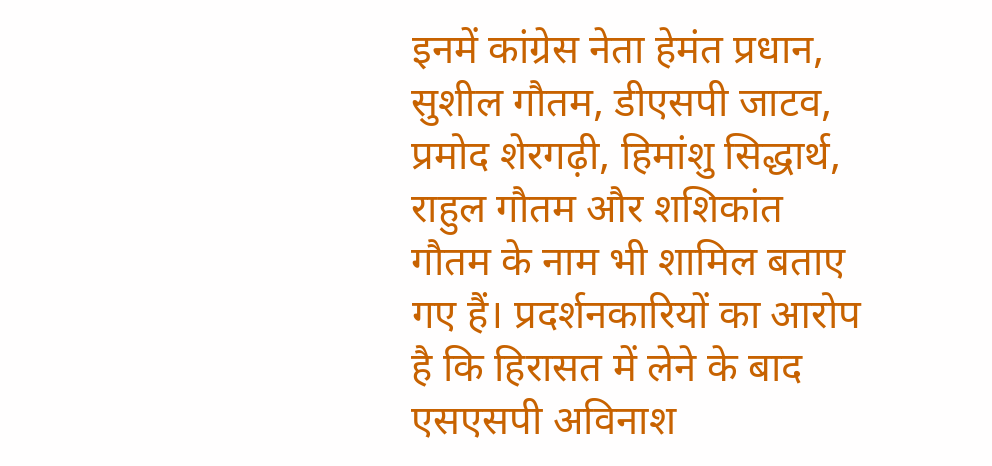इनमें कांग्रेस नेता हेमंत प्रधान, सुशील गौतम, डीएसपी जाटव, प्रमोद शेरगढ़ी, हिमांशु सिद्धार्थ, राहुल गौतम और शशिकांत गौतम के नाम भी शामिल बताए गए हैं। प्रदर्शनकारियों का आरोप है कि हिरासत में लेने के बाद एसएसपी अविनाश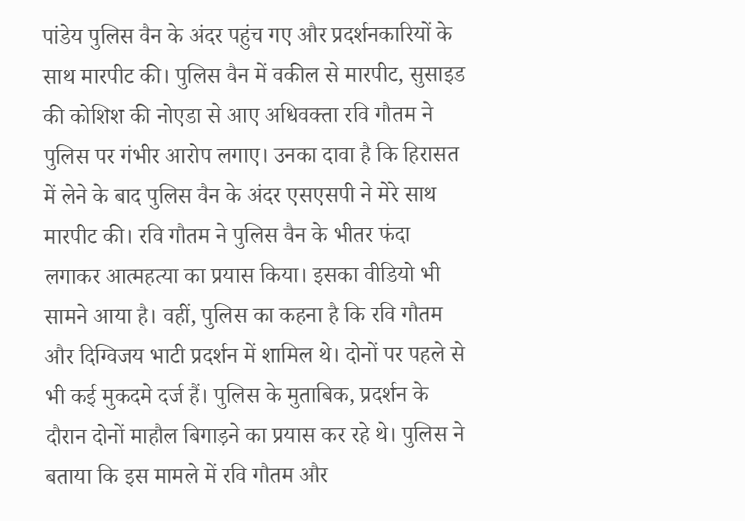पांडेय पुलिस वैन के अंदर पहुंच गए और प्रदर्शनकारियों के साथ मारपीट की। पुलिस वैन में वकील से मारपीट, सुसाइड की कोशिश की नोएडा से आए अधिवक्ता रवि गौतम ने पुलिस पर गंभीर आरोप लगाए। उनका दावा है कि हिरासत में लेने के बाद पुलिस वैन के अंदर एसएसपी ने मेरे साथ मारपीट की। रवि गौतम ने पुलिस वैन के भीतर फंदा लगाकर आत्महत्या का प्रयास किया। इसका वीडियो भी सामने आया है। वहीं, पुलिस का कहना है कि रवि गौतम और दिग्विजय भाटी प्रदर्शन में शामिल थे। दोनों पर पहले से भी कई मुकदमे दर्ज हैं। पुलिस के मुताबिक, प्रदर्शन के दौरान दोनों माहौल बिगाड़ने का प्रयास कर रहे थे। पुलिस ने बताया कि इस मामले में रवि गौतम और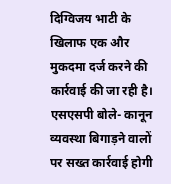दिग्विजय भाटी के खिलाफ एक और मुकदमा दर्ज करने की कार्रवाई की जा रही है। एसएसपी बोले- कानून व्यवस्था बिगाड़ने वालों पर सख्त कार्रवाई होगी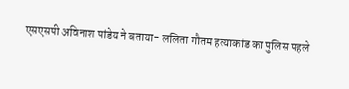एसएसपी अविनाश पांडेय ने बताया- ललिता गौतम हत्याकांड का पुलिस पहले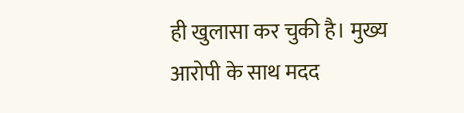ही खुलासा कर चुकी है। मुख्य आरोपी के साथ मदद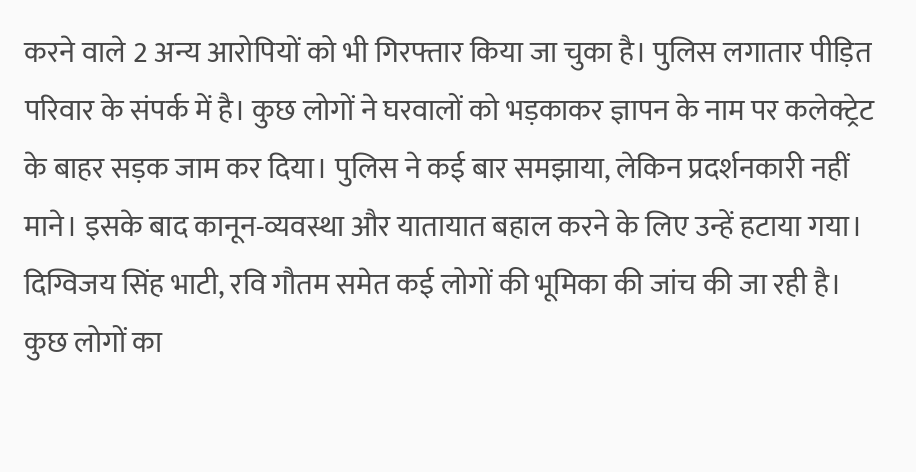करने वाले 2 अन्य आरोपियों को भी गिरफ्तार किया जा चुका है। पुलिस लगातार पीड़ित परिवार के संपर्क में है। कुछ लोगों ने घरवालों को भड़काकर ज्ञापन के नाम पर कलेक्ट्रेट के बाहर सड़क जाम कर दिया। पुलिस ने कई बार समझाया, लेकिन प्रदर्शनकारी नहीं माने। इसके बाद कानून-व्यवस्था और यातायात बहाल करने के लिए उन्हें हटाया गया। दिग्विजय सिंह भाटी, रवि गौतम समेत कई लोगों की भूमिका की जांच की जा रही है। कुछ लोगों का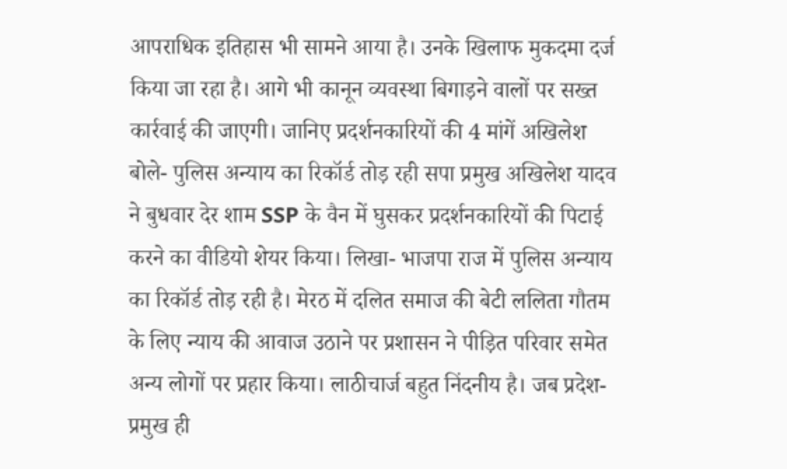आपराधिक इतिहास भी सामने आया है। उनके खिलाफ मुकदमा दर्ज किया जा रहा है। आगे भी कानून व्यवस्था बिगाड़ने वालों पर सख्त कार्रवाई की जाएगी। जानिए प्रदर्शनकारियों की 4 मांगें अखिलेश बोले- पुलिस अन्याय का रिकॉर्ड तोड़ रही सपा प्रमुख अखिलेश यादव ने बुधवार देर शाम SSP के वैन में घुसकर प्रदर्शनकारियों की पिटाई करने का वीडियो शेयर किया। लिखा- भाजपा राज में पुलिस अन्याय का रिकॉर्ड तोड़ रही है। मेरठ में दलित समाज की बेटी ललिता गौतम के लिए न्याय की आवाज उठाने पर प्रशासन ने पीड़ित परिवार समेत अन्य लोगों पर प्रहार किया। लाठीचार्ज बहुत निंदनीय है। जब प्रदेश-प्रमुख ही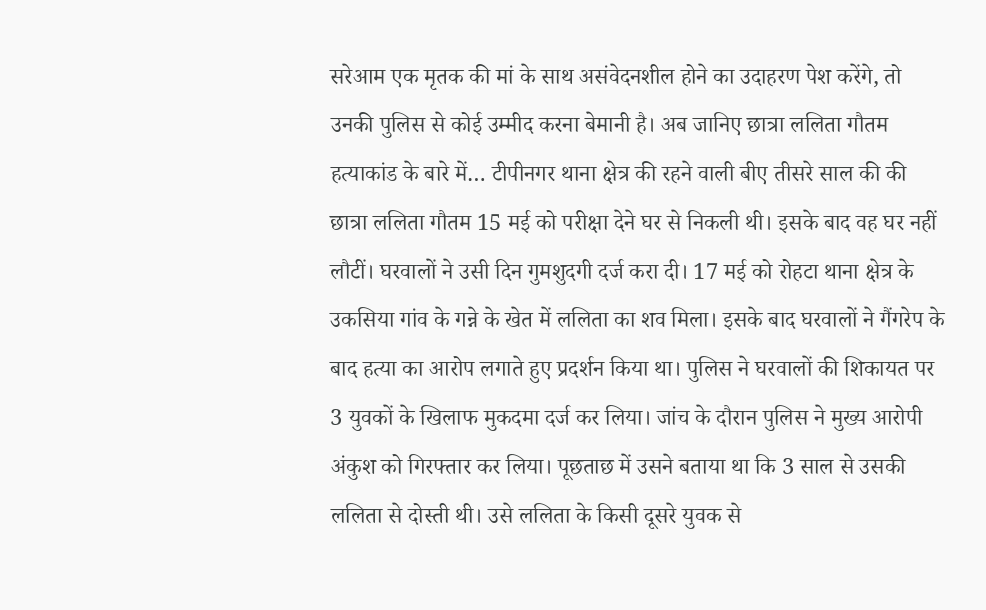सरेआम एक मृतक की मां के साथ असंवेदनशील होने का उदाहरण पेश करेंगे, तो उनकी पुलिस से कोई उम्मीद करना बेमानी है। अब जानिए छात्रा ललिता गौतम हत्याकांड के बारे में… टीपीनगर थाना क्षेत्र की रहने वाली बीए तीसरे साल की की छात्रा ललिता गौतम 15 मई को परीक्षा देने घर से निकली थी। इसके बाद वह घर नहीं लौटीं। घरवालों ने उसी दिन गुमशुदगी दर्ज करा दी। 17 मई को रोहटा थाना क्षेत्र के उकसिया गांव के गन्ने के खेत में ललिता का शव मिला। इसके बाद घरवालों ने गैंगरेप के बाद हत्या का आरोप लगाते हुए प्रदर्शन किया था। पुलिस ने घरवालों की शिकायत पर 3 युवकों के खिलाफ मुकदमा दर्ज कर लिया। जांच के दौरान पुलिस ने मुख्य आरोपी अंकुश को गिरफ्तार कर लिया। पूछताछ में उसने बताया था कि 3 साल से उसकी ललिता से दोस्ती थी। उसे ललिता के किसी दूसरे युवक से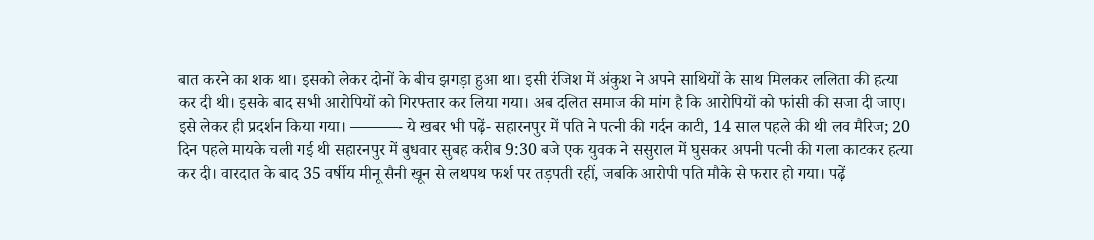बात करने का शक था। इसको लेकर दोनों के बीच झगड़ा हुआ था। इसी रंजिश में अंकुश ने अपने साथियों के साथ मिलकर ललिता की हत्या कर दी थी। इसके बाद सभी आरोपियों को गिरफ्तार कर लिया गया। अब दलित समाज की मांग है कि आरोपियों को फांसी की सजा दी जाए। इसे लेकर ही प्रदर्शन किया गया। ———- ये खबर भी पढ़ें- सहारनपुर में पति ने पत्नी की गर्दन काटी, 14 साल पहले की थी लव मैरिज; 20 दिन पहले मायके चली गई थी सहारनपुर में बुधवार सुबह करीब 9:30 बजे एक युवक ने ससुराल में घुसकर अपनी पत्नी की गला काटकर हत्या कर दी। वारदात के बाद 35 वर्षीय मीनू सैनी खून से लथपथ फर्श पर तड़पती रहीं, जबकि आरोपी पति मौके से फरार हो गया। पढ़ें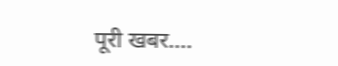पूरी खबर….